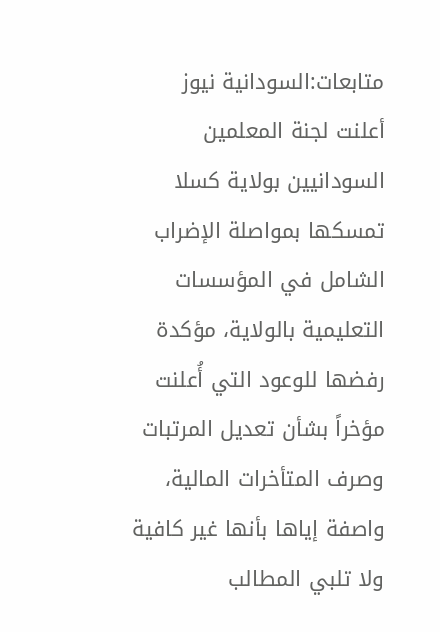متابعات:السودانية نيوز
أعلنت لجنة المعلمين السودانيين بولاية كسلا تمسكها بمواصلة الإضراب الشامل في المؤسسات التعليمية بالولاية، مؤكدة رفضها للوعود التي أُعلنت مؤخراً بشأن تعديل المرتبات وصرف المتأخرات المالية، واصفة إياها بأنها غير كافية ولا تلبي المطالب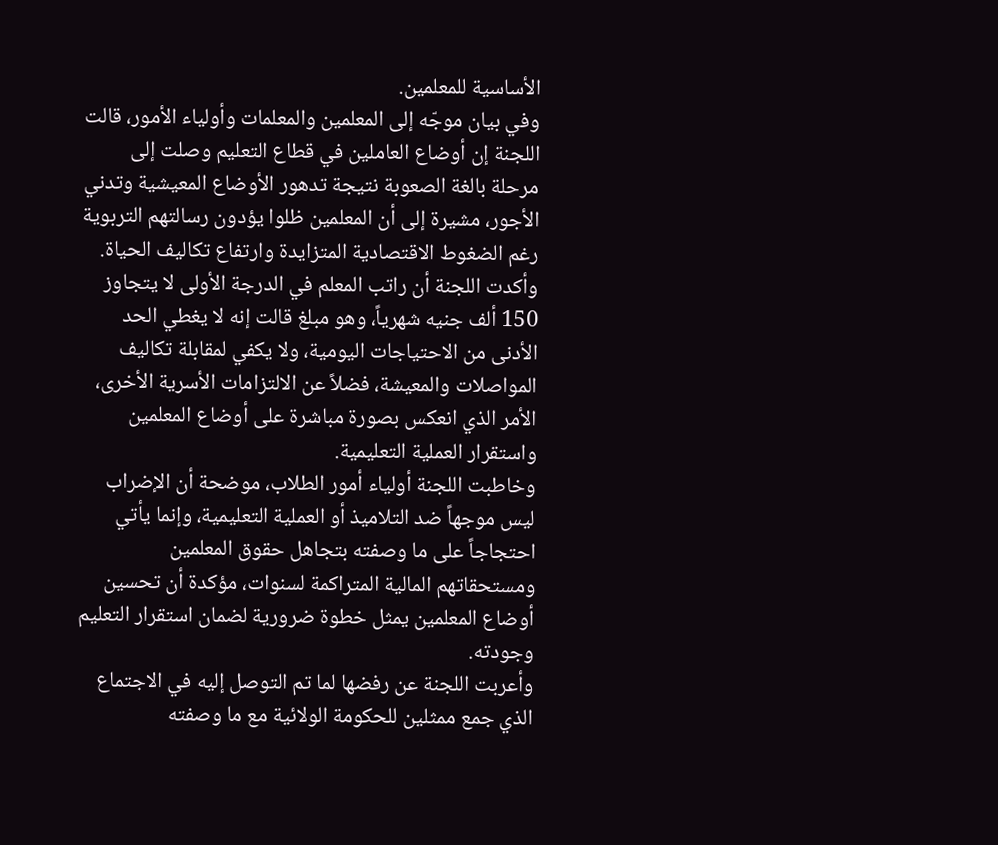الأساسية للمعلمين.
وفي بيان موجّه إلى المعلمين والمعلمات وأولياء الأمور، قالت اللجنة إن أوضاع العاملين في قطاع التعليم وصلت إلى مرحلة بالغة الصعوبة نتيجة تدهور الأوضاع المعيشية وتدني الأجور، مشيرة إلى أن المعلمين ظلوا يؤدون رسالتهم التربوية رغم الضغوط الاقتصادية المتزايدة وارتفاع تكاليف الحياة.
وأكدت اللجنة أن راتب المعلم في الدرجة الأولى لا يتجاوز 150 ألف جنيه شهرياً، وهو مبلغ قالت إنه لا يغطي الحد الأدنى من الاحتياجات اليومية، ولا يكفي لمقابلة تكاليف المواصلات والمعيشة، فضلاً عن الالتزامات الأسرية الأخرى، الأمر الذي انعكس بصورة مباشرة على أوضاع المعلمين واستقرار العملية التعليمية.
وخاطبت اللجنة أولياء أمور الطلاب، موضحة أن الإضراب ليس موجهاً ضد التلاميذ أو العملية التعليمية، وإنما يأتي احتجاجاً على ما وصفته بتجاهل حقوق المعلمين ومستحقاتهم المالية المتراكمة لسنوات، مؤكدة أن تحسين أوضاع المعلمين يمثل خطوة ضرورية لضمان استقرار التعليم وجودته.
وأعربت اللجنة عن رفضها لما تم التوصل إليه في الاجتماع الذي جمع ممثلين للحكومة الولائية مع ما وصفته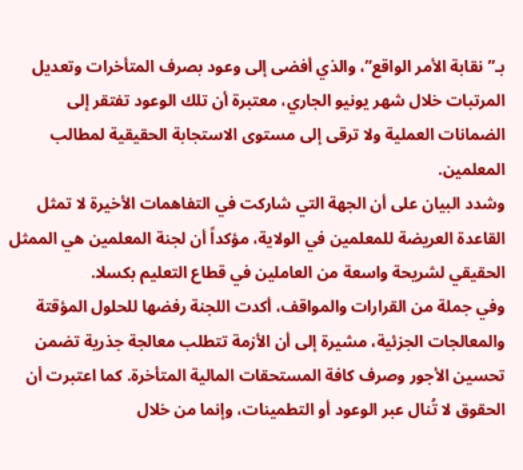بـ”نقابة الأمر الواقع”، والذي أفضى إلى وعود بصرف المتأخرات وتعديل المرتبات خلال شهر يونيو الجاري، معتبرة أن تلك الوعود تفتقر إلى الضمانات العملية ولا ترقى إلى مستوى الاستجابة الحقيقية لمطالب المعلمين.
وشدد البيان على أن الجهة التي شاركت في التفاهمات الأخيرة لا تمثل القاعدة العريضة للمعلمين في الولاية، مؤكداً أن لجنة المعلمين هي الممثل الحقيقي لشريحة واسعة من العاملين في قطاع التعليم بكسلا.
وفي جملة من القرارات والمواقف، أكدت اللجنة رفضها للحلول المؤقتة والمعالجات الجزئية، مشيرة إلى أن الأزمة تتطلب معالجة جذرية تضمن تحسين الأجور وصرف كافة المستحقات المالية المتأخرة. كما اعتبرت أن الحقوق لا تُنال عبر الوعود أو التطمينات، وإنما من خلال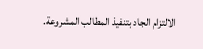الالتزام الجاد بتنفيذ المطالب المشروعة.